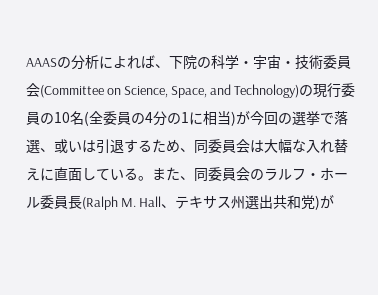AAASの分析によれば、下院の科学・宇宙・技術委員会(Committee on Science, Space, and Technology)の現行委員の10名(全委員の4分の1に相当)が今回の選挙で落選、或いは引退するため、同委員会は大幅な入れ替えに直面している。また、同委員会のラルフ・ホール委員長(Ralph M. Hall、テキサス州選出共和党)が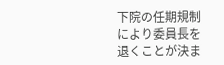下院の任期規制により委員長を退くことが決ま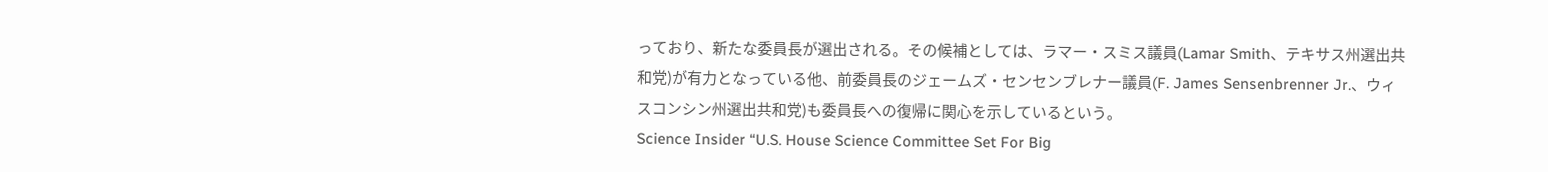っており、新たな委員長が選出される。その候補としては、ラマー・スミス議員(Lamar Smith、テキサス州選出共和党)が有力となっている他、前委員長のジェームズ・センセンブレナー議員(F. James Sensenbrenner Jr.、ウィスコンシン州選出共和党)も委員長への復帰に関心を示しているという。
Science Insider “U.S. House Science Committee Set For Big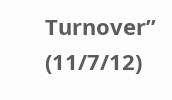Turnover” (11/7/12)